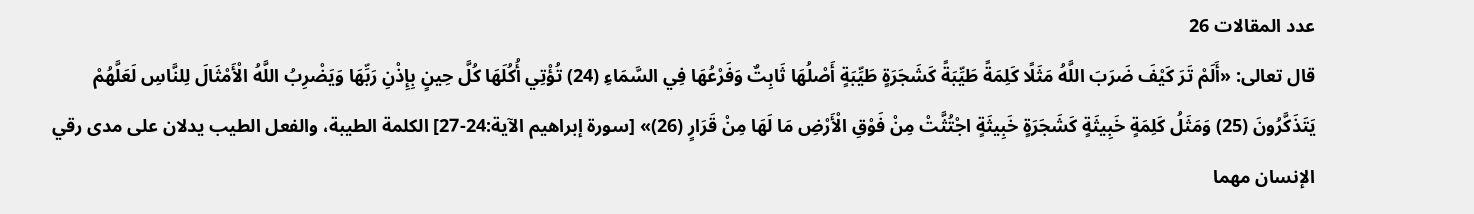عدد المقالات 26
قال تعالى: «أَلَمْ تَرَ كَيْفَ ضَرَبَ اللَّهُ مَثَلًا كَلِمَةً طَيِّبَةً كَشَجَرَةٍ طَيِّبَةٍ أَصْلُهَا ثَابِتٌ وَفَرْعُهَا فِي السَّمَاءِ (24) تُؤْتِي أُكُلَهَا كُلَّ حِينٍ بِإِذْنِ رَبِّهَا وَيَضْرِبُ اللَّهُ الْأَمْثَالَ لِلنَّاسِ لَعَلَّهُمْ يَتَذَكَّرُونَ (25) وَمَثَلُ كَلِمَةٍ خَبِيثَةٍ كَشَجَرَةٍ خَبِيثَةٍ اجْتُثَّتْ مِنْ فَوْقِ الْأَرْضِ مَا لَهَا مِنْ قَرَارٍ (26)» [سورة إبراهيم الآية:24-27] الكلمة الطيبة، والفعل الطيب يدلان على مدى رقي الإنسان مهما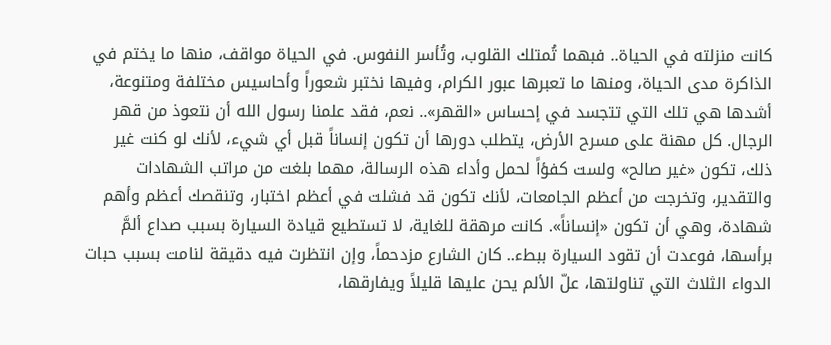كانت منزلته في الحياة.. فبهما تُمتلك القلوب، وتُأسر النفوس. في الحياة مواقف، منها ما يختم في الذاكرة مدى الحياة، ومنها ما تعبرها عبور الكرام، وفيها نختبر شعوراً وأحاسيس مختلفة ومتنوعة، أشدها هي تلك التي تتجسد في إحساس «القهر».. نعم، فقد علمنا رسول الله أن نتعوذ من قهر الرجال. كل مهنة على مسرح الأرض، يتطلب دورها أن تكون إنساناً قبل أي شيء، لأنك لو كنت غير ذلك، تكون «غير صالح» ولست كفؤاً لحمل وأداء هذه الرسالة، مهما بلغت من مراتب الشهادات والتقدير، وتخرجت من أعظم الجامعات، لأنك تكون قد فشلت في أعظم اختبار، وتنقصك أعظم وأهم شهادة، وهي أن تكون «إنساناً». كانت مرهقة للغاية، لا تستطيع قيادة السيارة بسبب صداع ألمَّ برأسها، فوعدت أن تقود السيارة ببطء.. كان الشارع مزدحماً، وإن انتظرت فيه دقيقة لنامت بسبب حبات الدواء الثلاث التي تناولتها، علّ الألم يحن عليها قليلاً ويفارقها،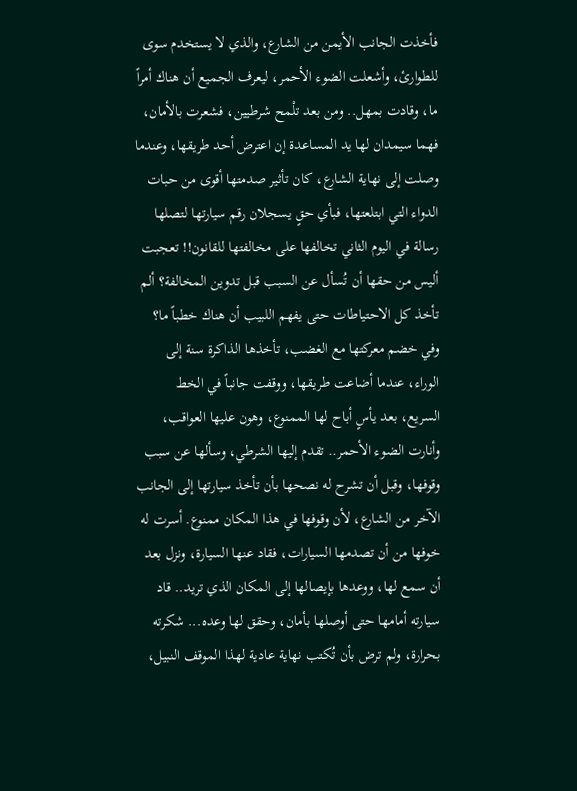فأخذت الجانب الأيمن من الشارع، والذي لا يستخدم سوى للطوارئ، وأشعلت الضوء الأحمر، ليعرف الجميع أن هناك أمراً ما، وقادت بمهل.. ومن بعد تلْمح شرطيين، فشعرت بالأمان، فهما سيمدان لها يد المساعدة إن اعترض أحد طريقها، وعندما وصلت إلى نهاية الشارع، كان تأثير صدمتها أقوى من حبات الدواء التي ابتلعتها، فبأي حقٍ يسجلان رقم سيارتها لتصلها رسالة في اليوم الثاني تخالفها على مخالفتها للقانون!! تعجبت أليس من حقها أن تُسأل عن السبب قبل تدوين المخالفة؟ ألم تأخذ كل الاحتياطات حتى يفهم اللبيب أن هناك خطباً ما؟ وفي خضم معركتها مع الغضب، تأخذها الذاكرة سنة إلى الوراء، عندما أضاعت طريقها، ووقفت جانباً في الخط السريع، بعد يأسٍ أباح لها الممنوع، وهون عليها العواقب، وأنارت الضوء الأحمر.. تقدم إليها الشرطي، وسألها عن سبب وقوفها، وقبل أن تشرح له نصحها بأن تأخذ سيارتها إلى الجانب الآخر من الشارع، لأن وقوفها في هذا المكان ممنوع. أسرت له خوفها من أن تصدمها السيارات، فقاد عنها السيارة، ونزل بعد أن سمع لها، ووعدها بإيصالها إلى المكان الذي تريد.. قاد سيارته أمامها حتى أوصلها بأمان، وحقق لها وعده... شكرته بحرارة، ولم ترض بأن تُكتب نهاية عادية لهذا الموقف النبيل،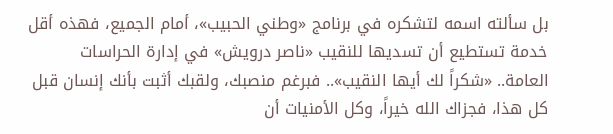بل سألته اسمه لتشكره في برنامج «وطني الحبيب»، أمام الجميع، فهذه أقل خدمة تستطيع أن تسديها للنقيب «ناصر درويش» في إدارة الحراسات العامة.. «شكراً لك أيها النقيب».. فبرغم منصبك، ولقبك أثبت بأنك إنسان قبل كل هذا، فجزاك الله خيراً، وكل الأمنيات أن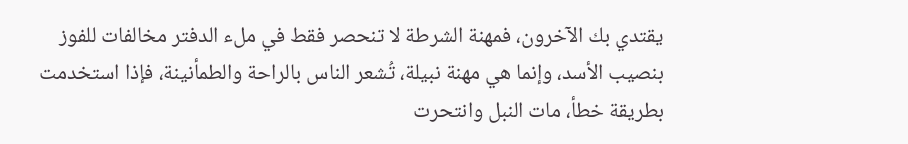يقتدي بك الآخرون، فمهنة الشرطة لا تنحصر فقط في ملء الدفتر مخالفات للفوز بنصيب الأسد، وإنما هي مهنة نبيلة، تُشعر الناس بالراحة والطمأنينة، فإذا استخدمت بطريقة خطأ، مات النبل وانتحرت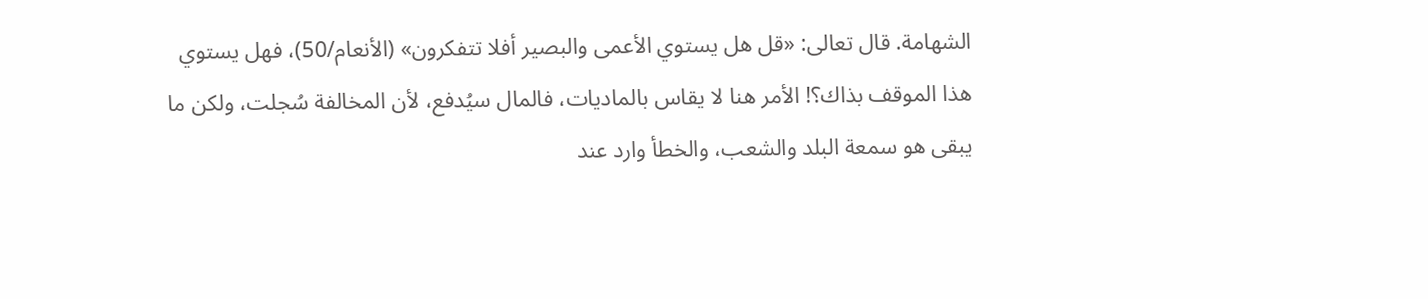الشهامة. قال تعالى: «قل هل يستوي الأعمى والبصير أفلا تتفكرون» (الأنعام/50)، فهل يستوي هذا الموقف بذاك؟! الأمر هنا لا يقاس بالماديات، فالمال سيُدفع، لأن المخالفة سُجلت، ولكن ما يبقى هو سمعة البلد والشعب، والخطأ وارد عند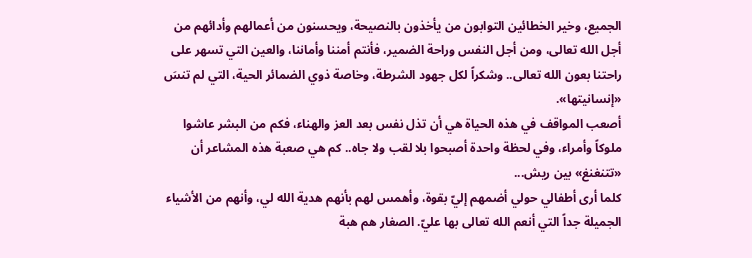الجميع، وخير الخطائين التوابون من يأخذون بالنصيحة، ويحسنون من أعمالهم وأدائهم من أجل الله تعالى، ومن أجل النفس وراحة الضمير، فأنتم أمننا وأماننا، والعين التي تسهر على راحتنا بعون الله تعالى.. وشكراً لكل جهود الشرطة، وخاصة ذوي الضمائر الحية، التي لم تنسَ «إنسانيتها».
أصعب المواقف في هذه الحياة هي أن تذل نفس بعد العز والهناء، فكم من البشر عاشوا ملوكاً وأمراء، وفي لحظة واحدة أصبحوا بلا لقب ولا جاه.. كم هي صعبة هذه المشاعر أن «تتنغنغ» بين ريش...
كلما أرى أطفالي حولي أضمهم إليّ بقوة، وأهمس لهم بأنهم هدية الله لي، وأنهم من الأشياء الجميلة جداً التي أنعم الله تعالى بها عليّ. الصغار هم هبة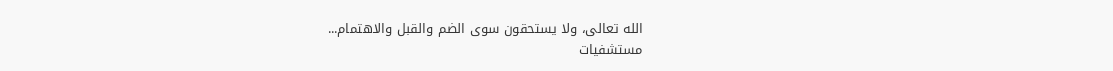الله تعالى، ولا يستحقون سوى الضم والقبل والاهتمام...
مستشفيات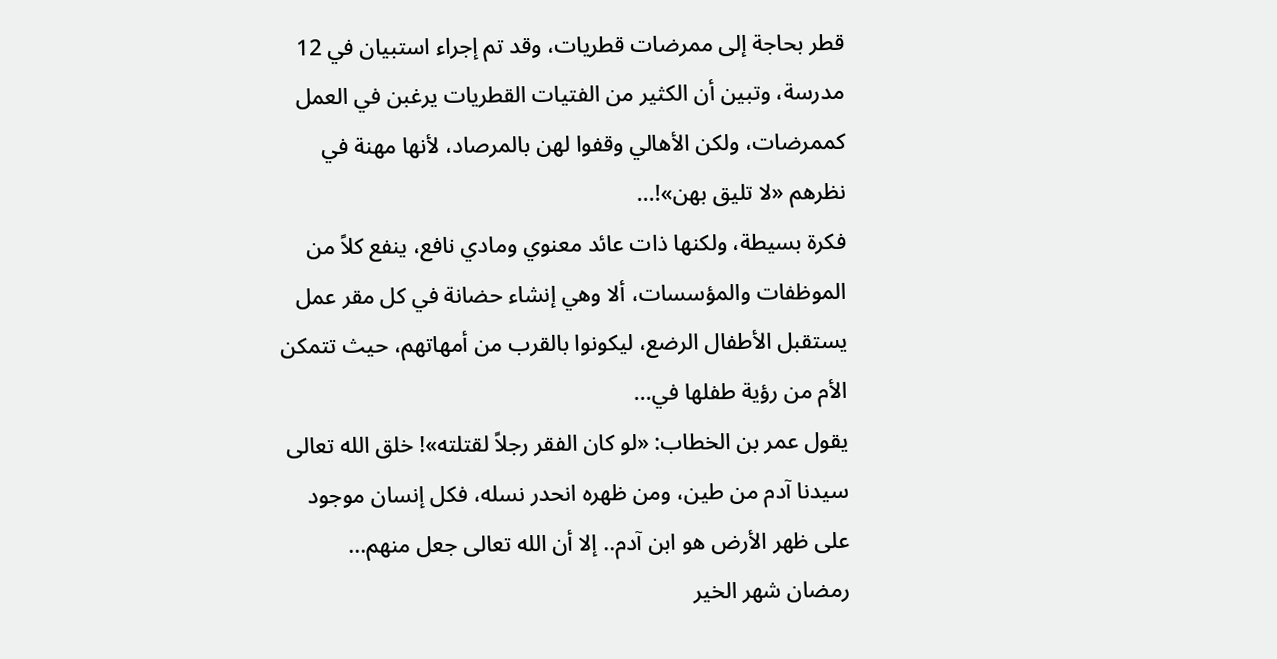قطر بحاجة إلى ممرضات قطريات، وقد تم إجراء استبيان في 12 مدرسة، وتبين أن الكثير من الفتيات القطريات يرغبن في العمل كممرضات، ولكن الأهالي وقفوا لهن بالمرصاد، لأنها مهنة في نظرهم «لا تليق بهن»!...
فكرة بسيطة، ولكنها ذات عائد معنوي ومادي نافع، ينفع كلاً من الموظفات والمؤسسات، ألا وهي إنشاء حضانة في كل مقر عمل يستقبل الأطفال الرضع، ليكونوا بالقرب من أمهاتهم، حيث تتمكن الأم من رؤية طفلها في...
يقول عمر بن الخطاب: «لو كان الفقر رجلاً لقتلته»! خلق الله تعالى سيدنا آدم من طين، ومن ظهره انحدر نسله، فكل إنسان موجود على ظهر الأرض هو ابن آدم.. إلا أن الله تعالى جعل منهم...
رمضان شهر الخير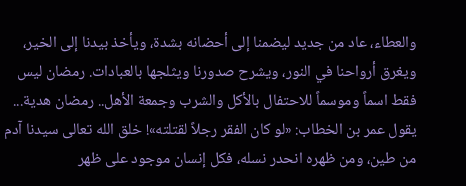والعطاء، عاد من جديد ليضمنا إلى أحضانه بشدة، ويأخذ بيدنا إلى الخير، ويغرق أرواحنا في النور، ويشرح صدورنا ويثلجها بالعبادات. رمضان ليس فقط اسماً وموسماً للاحتفال بالأكل والشرب وجمعة الأهل.. رمضان هدية...
يقول عمر بن الخطاب: «لو كان الفقر رجلاً لقتلته»! خلق الله تعالى سيدنا آدم من طين، ومن ظهره انحدر نسله، فكل إنسان موجود على ظهر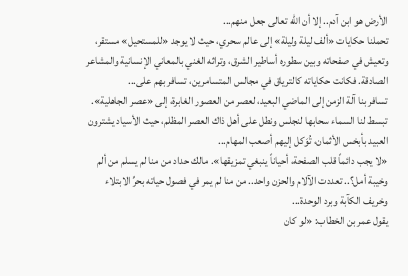الأرض هو ابن آدم.. إلا أن الله تعالى جعل منهم...
تحملنا حكايات «ألف ليلة وليلة» إلى عالم سحري، حيث لا يوجد «للمستحيل» مستقر، وتعيش في صفحاته وبين سطوره أساطير الشرق، وتراثه الغني بالمعاني الإنسانية والمشاعر الصادقة. فكانت حكاياته كالترياق في مجالس المتسامرين، تسافر بهم على...
تسافر بنا آلة الزمن إلى الماضي البعيد، لعصر من العصور الغابرة، إلى «عصر الجاهلية». تبسط لنا السماء سحابها لنجلس ونطل على أهل ذاك العصر المظلم، حيث الأسياد يشترون العبيد بأبخس الأثمان، تُوَكل إليهم أصعب المهام...
«لا يجب دائماً قلب الصفحة، أحياناً ينبغي تمزيقها». مالك حداد من منا لم يسلم من ألم وخيبة أمل؟.. تعددت الآلام والحزن واحد.. من منا لم يمر في فصول حياته بحرِّ الابتلاء وخريف الكآبة وبرد الوحدة...
يقول عمر بن الخطاب: «لو كان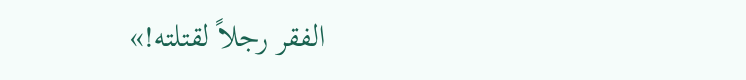الفقر رجلاً لقتلته!»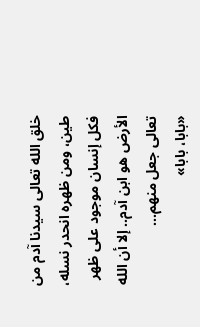خلق الله تعالى سيدنا آدم من طين، ومن ظهره انحدر نسله، فكل إنسان موجود على ظهر الأرض هو ابن آدم.. إلا أن الله تعالى جعل منهم...
«بابا، بابا»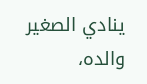ينادي الصغير والده،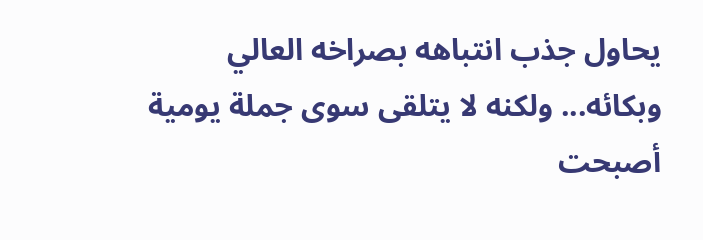يحاول جذب انتباهه بصراخه العالي وبكائه... ولكنه لا يتلقى سوى جملة يومية أصبحت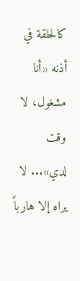كالحلقة في أذنه «أنا مشغول، لا وقت لدي»... لا يراه إلا هارباً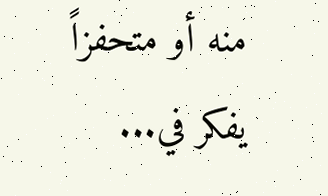منه أو متحفزاً يفكر في...